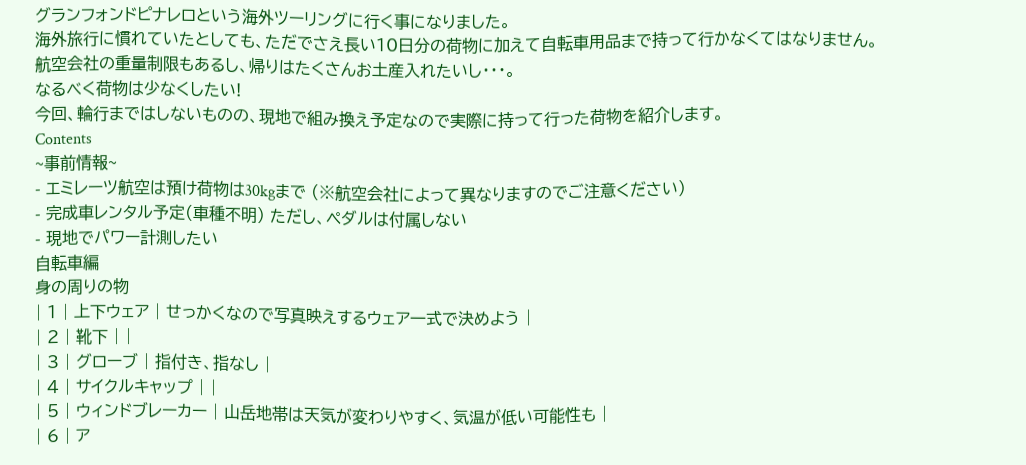グランフォンドピナレロという海外ツーリングに行く事になりました。
海外旅行に慣れていたとしても、ただでさえ長い10日分の荷物に加えて自転車用品まで持って行かなくてはなりません。
航空会社の重量制限もあるし、帰りはたくさんお土産入れたいし・・・。
なるべく荷物は少なくしたい!
今回、輪行まではしないものの、現地で組み換え予定なので実際に持って行った荷物を紹介します。
Contents
~事前情報~
- エミレーツ航空は預け荷物は30kgまで (※航空会社によって異なりますのでご注意ください)
- 完成車レンタル予定(車種不明) ただし、ペダルは付属しない
- 現地でパワー計測したい
自転車編
身の周りの物
| 1 | 上下ウェア | せっかくなので写真映えするウェア一式で決めよう |
| 2 | 靴下 | |
| 3 | グローブ | 指付き、指なし |
| 4 | サイクルキャップ | |
| 5 | ウィンドブレーカー | 山岳地帯は天気が変わりやすく、気温が低い可能性も |
| 6 | ア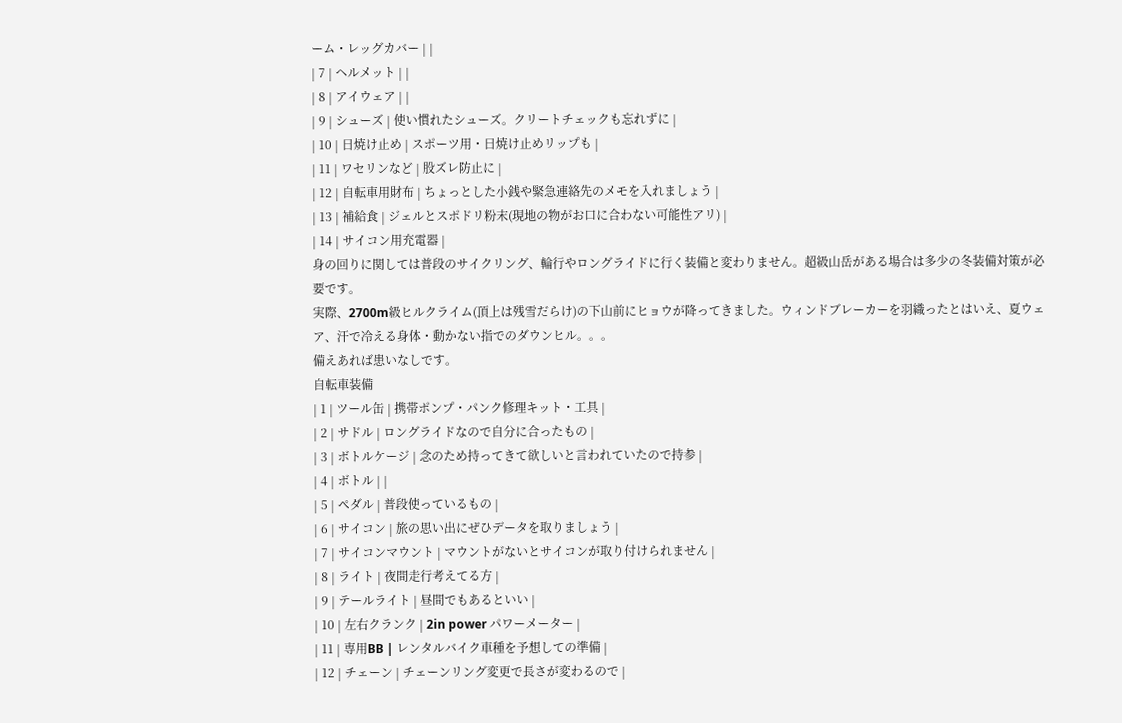ーム・レッグカバー | |
| 7 | ヘルメット | |
| 8 | アイウェア | |
| 9 | シューズ | 使い慣れたシューズ。クリートチェックも忘れずに |
| 10 | 日焼け止め | スポーツ用・日焼け止めリップも |
| 11 | ワセリンなど | 股ズレ防止に |
| 12 | 自転車用財布 | ちょっとした小銭や緊急連絡先のメモを入れましょう |
| 13 | 補給食 | ジェルとスポドリ粉末(現地の物がお口に合わない可能性アリ) |
| 14 | サイコン用充電器 |
身の回りに関しては普段のサイクリング、輪行やロングライドに行く装備と変わりません。超級山岳がある場合は多少の冬装備対策が必要です。
実際、2700m級ヒルクライム(頂上は残雪だらけ)の下山前にヒョウが降ってきました。ウィンドブレーカーを羽織ったとはいえ、夏ウェア、汗で冷える身体・動かない指でのダウンヒル。。。
備えあれば患いなしです。
自転車装備
| 1 | ツール缶 | 携帯ポンプ・パンク修理キット・工具 |
| 2 | サドル | ロングライドなので自分に合ったもの |
| 3 | ボトルケージ | 念のため持ってきて欲しいと言われていたので持参 |
| 4 | ボトル | |
| 5 | ペダル | 普段使っているもの |
| 6 | サイコン | 旅の思い出にぜひデータを取りましょう |
| 7 | サイコンマウント | マウントがないとサイコンが取り付けられません |
| 8 | ライト | 夜間走行考えてる方 |
| 9 | テールライト | 昼間でもあるといい |
| 10 | 左右クランク | 2in power パワーメーター |
| 11 | 専用BB | レンタルバイク車種を予想しての準備 |
| 12 | チェーン | チェーンリング変更で長さが変わるので |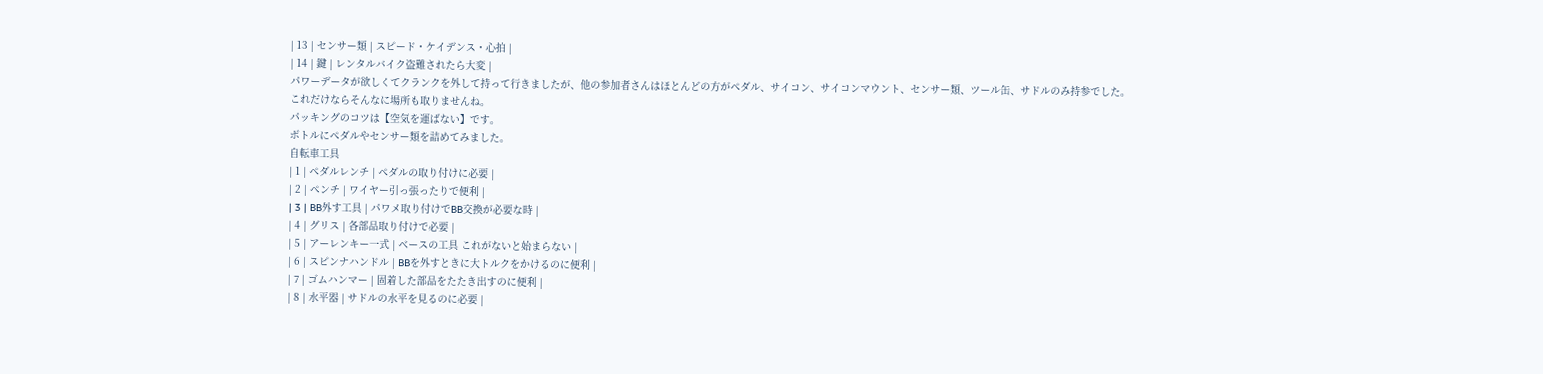| 13 | センサー類 | スピード・ケイデンス・心拍 |
| 14 | 鍵 | レンタルバイク盗難されたら大変 |
パワーデータが欲しくてクランクを外して持って行きましたが、他の参加者さんはほとんどの方がペダル、サイコン、サイコンマウント、センサー類、ツール缶、サドルのみ持参でした。
これだけならそんなに場所も取りませんね。
パッキングのコツは【空気を運ばない】です。
ボトルにペダルやセンサー類を詰めてみました。
自転車工具
| 1 | ペダルレンチ | ペダルの取り付けに必要 |
| 2 | ペンチ | ワイヤー引っ張ったりで便利 |
| 3 | BB外す工具 | パワメ取り付けでBB交換が必要な時 |
| 4 | グリス | 各部品取り付けで必要 |
| 5 | アーレンキー一式 | ベースの工具 これがないと始まらない |
| 6 | スピンナハンドル | BBを外すときに大トルクをかけるのに便利 |
| 7 | ゴムハンマー | 固着した部品をたたき出すのに便利 |
| 8 | 水平器 | サドルの水平を見るのに必要 |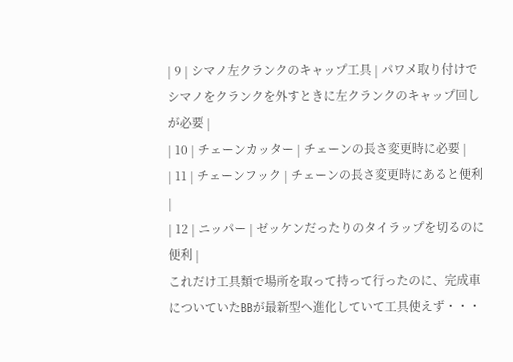| 9 | シマノ左クランクのキャップ工具 | パワメ取り付けでシマノをクランクを外すときに左クランクのキャップ回しが必要 |
| 10 | チェーンカッター | チェーンの長さ変更時に必要 |
| 11 | チェーンフック | チェーンの長さ変更時にあると便利 |
| 12 | ニッパー | ゼッケンだったりのタイラップを切るのに便利 |
これだけ工具類で場所を取って持って行ったのに、完成車についていたBBが最新型へ進化していて工具使えず・・・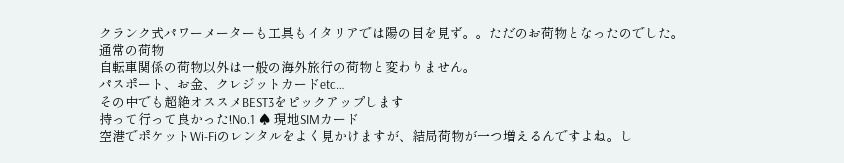クランク式パワーメーターも工具もイタリアでは陽の目を見ず。。ただのお荷物となったのでした。
通常の荷物
自転車関係の荷物以外は一般の海外旅行の荷物と変わりません。
パスポート、お金、クレジットカードetc…
その中でも超絶オススメBEST3をピックアップします
持って行って良かった!No.1 ♠ 現地SIMカード
空港でポケットWi-Fiのレンタルをよく見かけますが、結局荷物が一つ増えるんですよね。し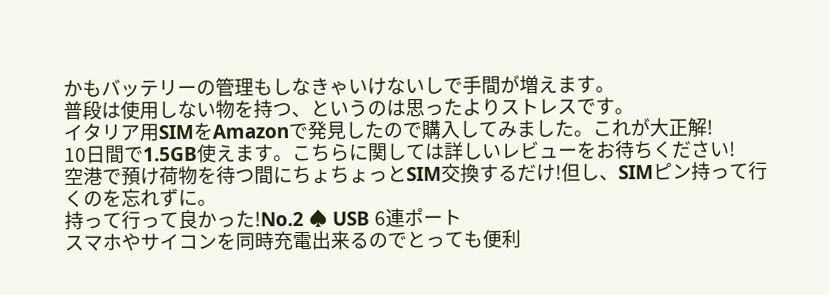かもバッテリーの管理もしなきゃいけないしで手間が増えます。
普段は使用しない物を持つ、というのは思ったよりストレスです。
イタリア用SIMをAmazonで発見したので購入してみました。これが大正解!
10日間で1.5GB使えます。こちらに関しては詳しいレビューをお待ちください!
空港で預け荷物を待つ間にちょちょっとSIM交換するだけ!但し、SIMピン持って行くのを忘れずに。
持って行って良かった!No.2 ♠ USB 6連ポート
スマホやサイコンを同時充電出来るのでとっても便利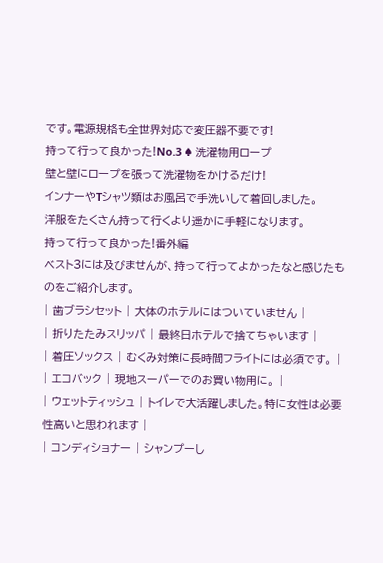です。電源規格も全世界対応で変圧器不要です!
持って行って良かった!No.3 ♠ 洗濯物用ロープ
壁と壁にロープを張って洗濯物をかけるだけ!
インナーやTシャツ類はお風呂で手洗いして着回しました。
洋服をたくさん持って行くより遥かに手軽になります。
持って行って良かった!番外編
ベスト3には及びませんが、持って行ってよかったなと感じたものをご紹介します。
| 歯ブラシセット | 大体のホテルにはついていません |
| 折りたたみスリッパ | 最終日ホテルで捨てちゃいます |
| 着圧ソックス | むくみ対策に長時間フライトには必須です。 |
| エコバック | 現地スーパーでのお買い物用に。 |
| ウェットティッシュ | トイレで大活躍しました。特に女性は必要性高いと思われます |
| コンディショナー | シャンプーし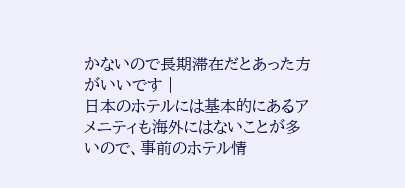かないので長期滞在だとあった方がいいです |
日本のホテルには基本的にあるアメニティも海外にはないことが多いので、事前のホテル情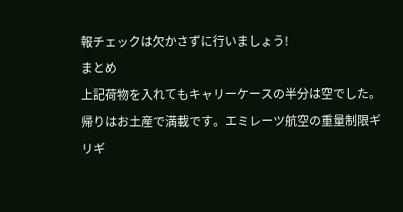報チェックは欠かさずに行いましょう!
まとめ
上記荷物を入れてもキャリーケースの半分は空でした。
帰りはお土産で満載です。エミレーツ航空の重量制限ギリギ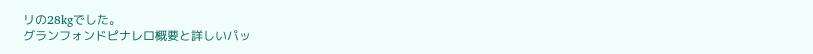リの28kgでした。
グランフォンドピナレロ概要と詳しいパッ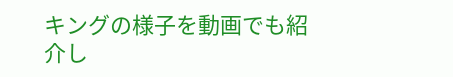キングの様子を動画でも紹介し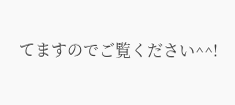てますのでご覧ください^^!